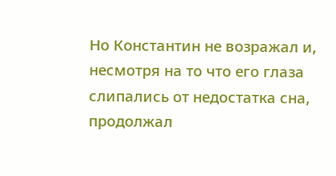Но Константин не возражал и, несмотря на то что его глаза слипались от недостатка сна, продолжал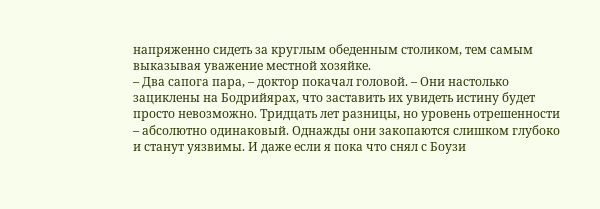напряженно сидеть за круглым обеденным столиком, тем самым выказывая уважение местной хозяйке.
– Два сапога пара, – доктор покачал головой. – Они настолько зациклены на Бодрийярах, что заставить их увидеть истину будет просто невозможно. Тридцать лет разницы, но уровень отрешенности – абсолютно одинаковый. Однажды они закопаются слишком глубоко и станут уязвимы. И даже если я пока что снял с Боузи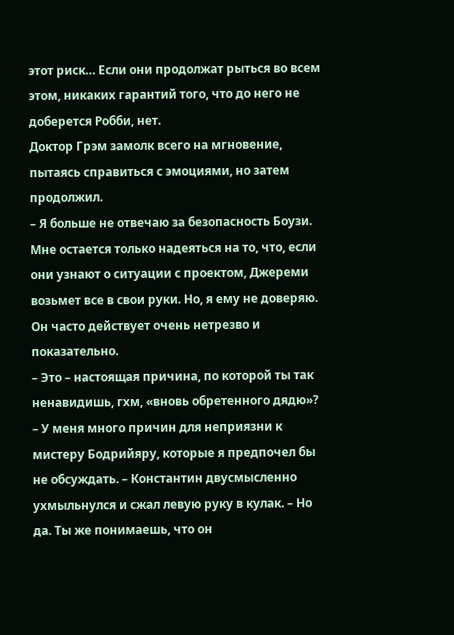этот риск… Если они продолжат рыться во всем этом, никаких гарантий того, что до него не доберется Робби, нет.
Доктор Грэм замолк всего на мгновение, пытаясь справиться с эмоциями, но затем продолжил.
– Я больше не отвечаю за безопасность Боузи. Мне остается только надеяться на то, что, если они узнают о ситуации с проектом, Джереми возьмет все в свои руки. Но, я ему не доверяю. Он часто действует очень нетрезво и показательно.
– Это – настоящая причина, по которой ты так ненавидишь, гхм, «вновь обретенного дядю»?
– У меня много причин для неприязни к мистеру Бодрийяру, которые я предпочел бы не обсуждать. – Константин двусмысленно ухмыльнулся и сжал левую руку в кулак. – Но да. Ты же понимаешь, что он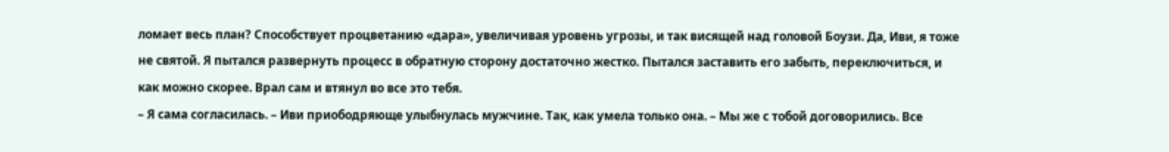ломает весь план? Способствует процветанию «дара», увеличивая уровень угрозы, и так висящей над головой Боузи. Да, Иви, я тоже не святой. Я пытался развернуть процесс в обратную сторону достаточно жестко. Пытался заставить его забыть, переключиться, и как можно скорее. Врал сам и втянул во все это тебя.
– Я сама согласилась. – Иви приободряюще улыбнулась мужчине. Так, как умела только она. – Мы же с тобой договорились. Все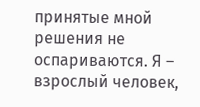принятые мной решения не оспариваются. Я – взрослый человек,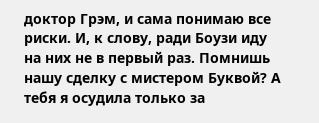доктор Грэм, и сама понимаю все риски. И, к слову, ради Боузи иду на них не в первый раз. Помнишь нашу сделку с мистером Буквой? А тебя я осудила только за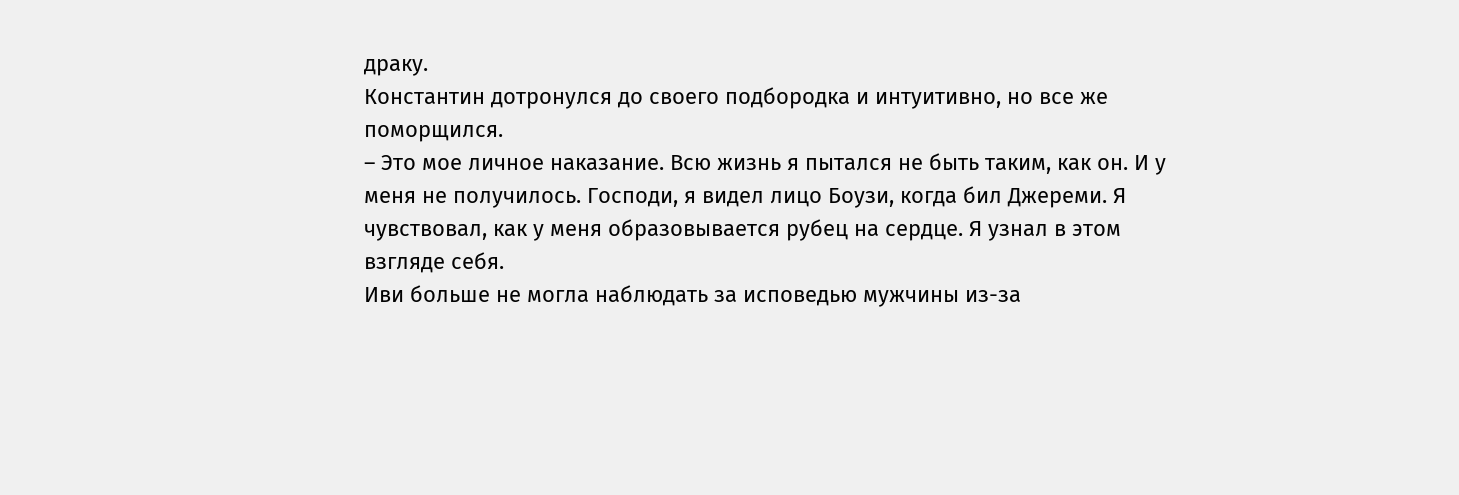драку.
Константин дотронулся до своего подбородка и интуитивно, но все же поморщился.
– Это мое личное наказание. Всю жизнь я пытался не быть таким, как он. И у меня не получилось. Господи, я видел лицо Боузи, когда бил Джереми. Я чувствовал, как у меня образовывается рубец на сердце. Я узнал в этом взгляде себя.
Иви больше не могла наблюдать за исповедью мужчины из-за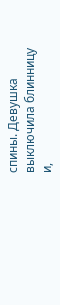спины. Девушка выключила блинницу и,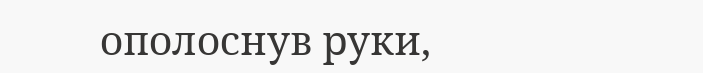ополоснув руки,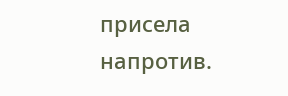присела напротив.